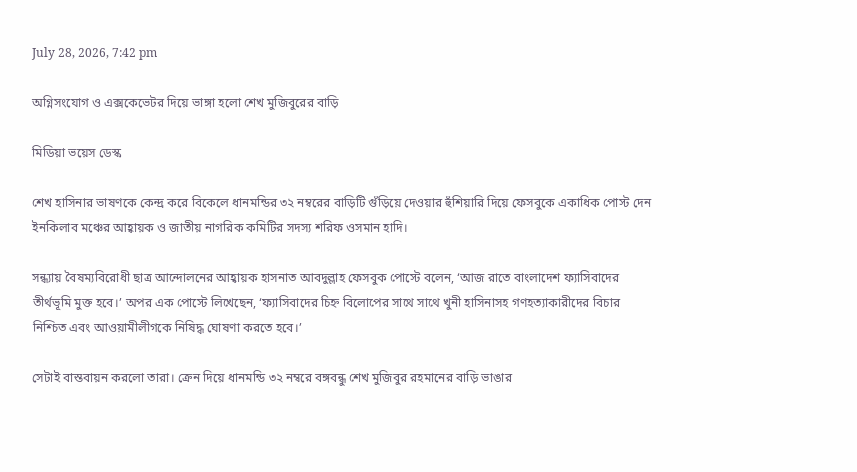July 28, 2026, 7:42 pm

অগ্নিসংযোগ ও এক্সকেভেটর দিয়ে ভাঙ্গা হলো শেখ মুজিবুরের বাড়ি

মিডিয়া ভয়েস ডেস্ক

শেখ হাসিনার ভাষণকে কেন্দ্র করে বিকেলে ধানমন্ডির ৩২ নম্বরের বাড়িটি গুঁড়িয়ে দেওয়ার হুঁশিয়ারি দিয়ে ফেসবুকে একাধিক পোস্ট দেন ইনকিলাব মঞ্চের আহ্বায়ক ও জাতীয় নাগরিক কমিটির সদস্য শরিফ ওসমান হাদি।

সন্ধ্যায় বৈষম্যবিরোধী ছাত্র আন্দোলনের আহ্বায়ক হাসনাত আবদুল্লাহ ফেসবুক পোস্টে বলেন, ‘আজ রাতে বাংলাদেশ ফ্যাসিবাদের তীর্থভূমি মুক্ত হবে।’ অপর এক পোস্টে লিখেছেন, ‘ফ্যাসিবাদের চিহ্ন বিলোপের সাথে সাথে খুনী হাসিনাসহ গণহত্যাকারীদের বিচার নিশ্চিত এবং আওয়ামীলীগকে নিষিদ্ধ ঘোষণা করতে হবে।’

সেটাই বাস্তবায়ন করলো তারা। ক্রেন দিয়ে ধানমন্ডি ৩২ নম্বরে বঙ্গবন্ধু শেখ মুজিবুর রহমানের বাড়ি ভাঙার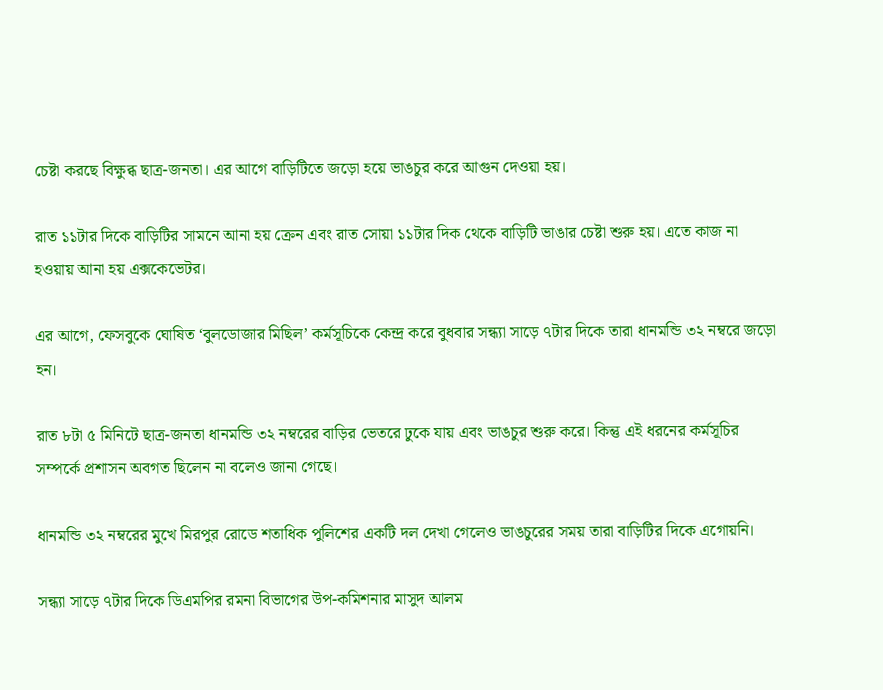চেষ্টা করছে বিক্ষুব্ধ ছাত্র-জনতা। এর আগে বাড়িটিতে জড়ো হয়ে ভাঙচুর করে আগুন দেওয়া হয়।

রাত ১১টার দিকে বাড়িটির সামনে আনা হয় ক্রেন এবং রাত সোয়া ১১টার দিক থেকে বাড়িটি ভাঙার চেষ্টা শুরু হয়। এতে কাজ না হওয়ায় আনা হয় এক্সকেভেটর।

এর আগে, ফেসবুকে ঘোষিত ‘বুলডোজার মিছিল’ কর্মসূচিকে কেন্দ্র করে বুধবার সন্ধ্যা সাড়ে ৭টার দিকে তারা ধানমন্ডি ৩২ নম্বরে জড়ো হন।

রাত ৮টা ৫ মিনিটে ছাত্র-জনতা ধানমন্ডি ৩২ নম্বরের বাড়ির ভেতরে ঢুকে যায় এবং ভাঙচুর শুরু করে। কিন্তু এই ধরনের কর্মসূচির সম্পর্কে প্রশাসন অবগত ছিলেন না বলেও জানা গেছে।

ধানমন্ডি ৩২ নম্বরের মুখে মিরপুর রোডে শতাধিক পুলিশের একটি দল দেখা গেলেও ভাঙচুরের সময় তারা বাড়িটির দিকে এগোয়নি।

সন্ধ্যা সাড়ে ৭টার দিকে ডিএমপির রমনা বিভাগের উপ-কমিশনার মাসুদ আলম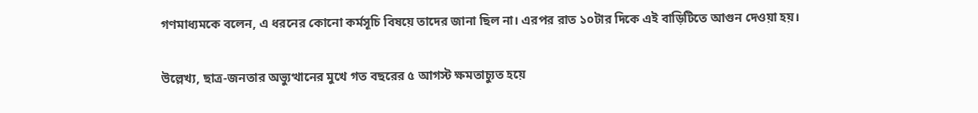গণমাধ্যমকে বলেন, এ ধরনের কোনো কর্মসূচি বিষয়ে তাদের জানা ছিল না। এরপর রাত ১০টার দিকে এই বাড়িটিতে আগুন দেওয়া হয়।

উল্লেখ্য, ছাত্র-জনতার অভ্যুত্থানের মুখে গত বছরের ৫ আগস্ট ক্ষমতাচ্যুত হয়ে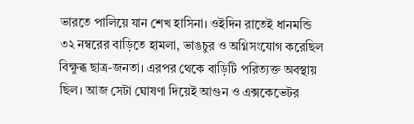ভারতে পালিয়ে যান শেখ হাসিনা। ওইদিন রাতেই ধানমন্ডি ৩২ নম্বরের বাড়িতে হামলা, ভাঙচুর ও অগ্নিসংযোগ করেছিল বিক্ষুব্ধ ছাত্র-জনতা। এরপর থেকে বাড়িটি পরিত্যক্ত অবস্থায় ছিল। আজ সেটা ঘোষণা দিয়েই আগুন ও এক্সকেভেটর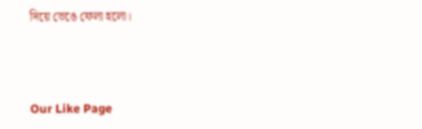দিয়ে ভেঙে ফেলা হলো।



Our Like Page